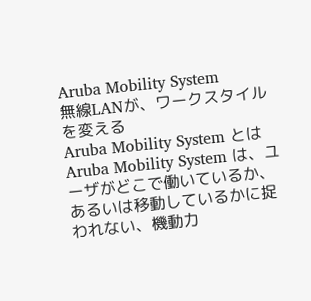Aruba Mobility System
無線LANが、ワークスタイルを変える
Aruba Mobility System とは
Aruba Mobility System は、ユーザがどこで働いているか、あるいは移動しているかに捉われない、機動力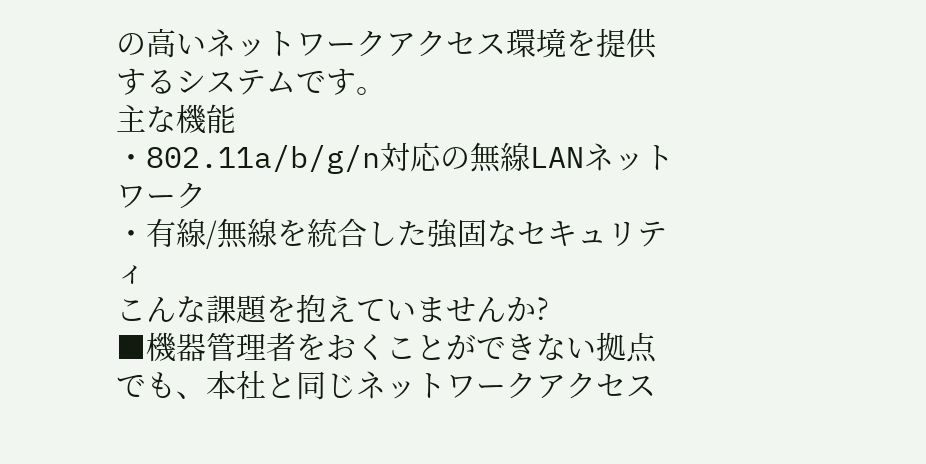の高いネットワークアクセス環境を提供するシステムです。
主な機能
・802.11a/b/g/n対応の無線LANネットワーク
・有線/無線を統合した強固なセキュリティ
こんな課題を抱えていませんか?
■機器管理者をおくことができない拠点でも、本社と同じネットワークアクセス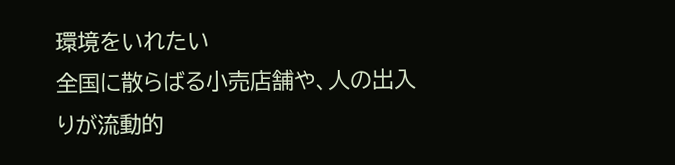環境をいれたい
全国に散らばる小売店舗や、人の出入りが流動的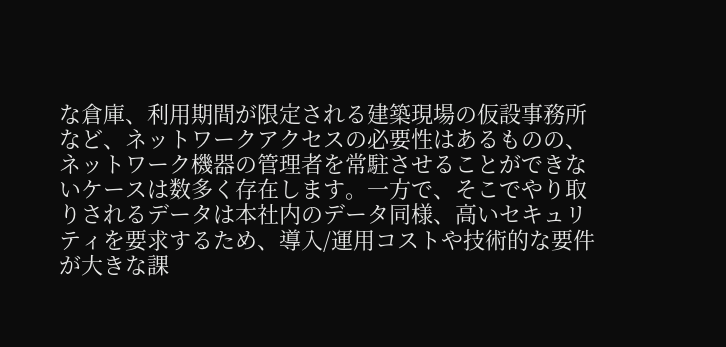な倉庫、利用期間が限定される建築現場の仮設事務所など、ネットワークアクセスの必要性はあるものの、ネットワーク機器の管理者を常駐させることができないケースは数多く存在します。一方で、そこでやり取りされるデータは本社内のデータ同様、高いセキュリティを要求するため、導入/運用コストや技術的な要件が大きな課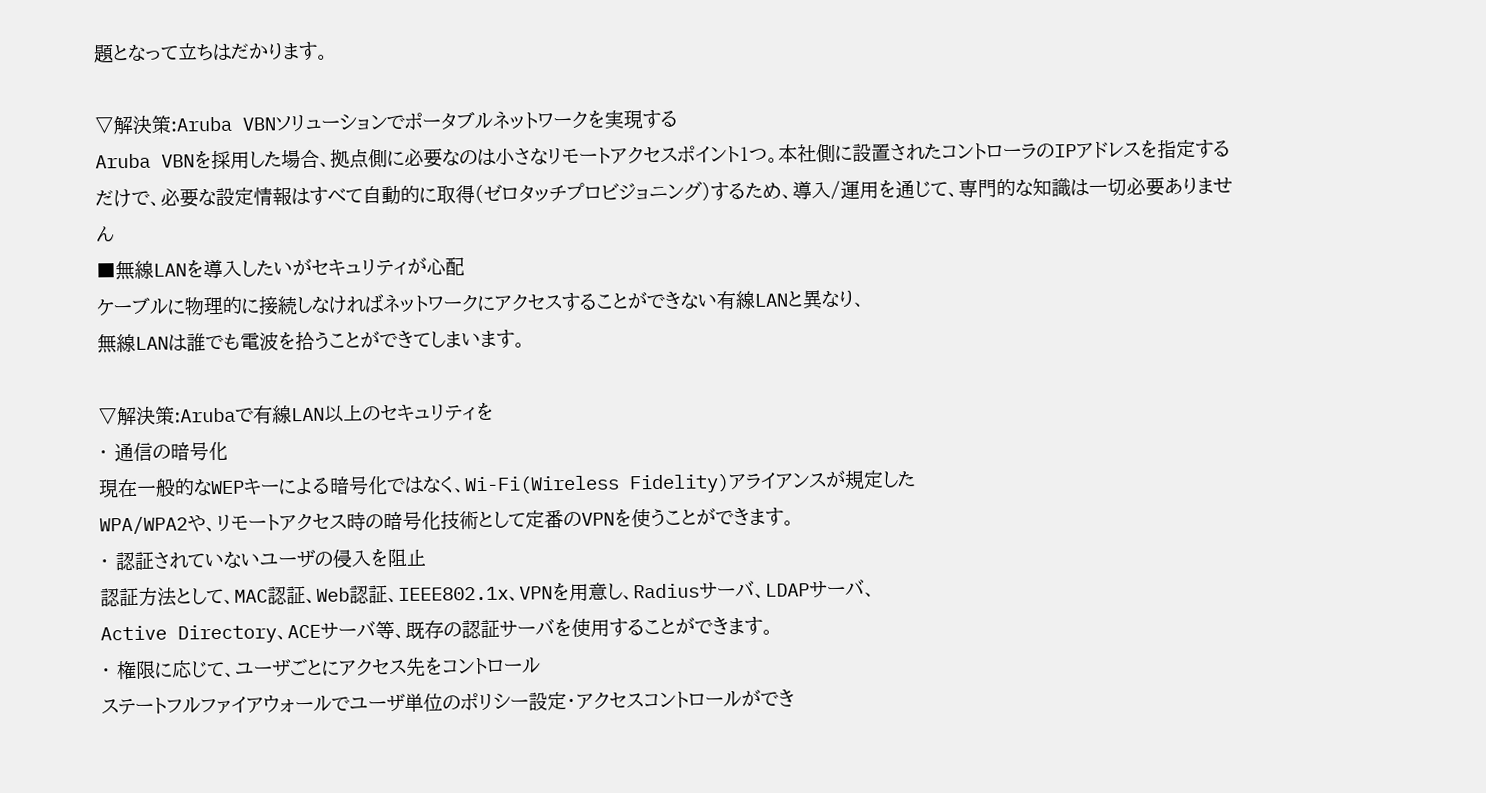題となって立ちはだかります。

▽解決策:Aruba VBNソリューションでポータブルネットワークを実現する
Aruba VBNを採用した場合、拠点側に必要なのは小さなリモートアクセスポイント1つ。本社側に設置されたコントローラのIPアドレスを指定するだけで、必要な設定情報はすべて自動的に取得(ゼロタッチプロビジョニング)するため、導入/運用を通じて、専門的な知識は一切必要ありません
■無線LANを導入したいがセキュリティが心配
ケーブルに物理的に接続しなければネットワークにアクセスすることができない有線LANと異なり、
無線LANは誰でも電波を拾うことができてしまいます。

▽解決策:Arubaで有線LAN以上のセキュリティを
・ 通信の暗号化
現在一般的なWEPキーによる暗号化ではなく、Wi-Fi(Wireless Fidelity)アライアンスが規定した
WPA/WPA2や、リモートアクセス時の暗号化技術として定番のVPNを使うことができます。
・ 認証されていないユーザの侵入を阻止
認証方法として、MAC認証、Web認証、IEEE802.1x、VPNを用意し、Radiusサーバ、LDAPサーバ、
Active Directory、ACEサーバ等、既存の認証サーバを使用することができます。
・ 権限に応じて、ユーザごとにアクセス先をコントロール
ステートフルファイアウォールでユーザ単位のポリシー設定・アクセスコントロールができ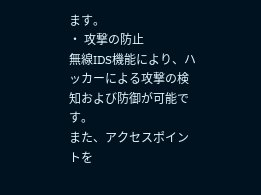ます。
・ 攻撃の防止
無線IDS機能により、ハッカーによる攻撃の検知および防御が可能です。
また、アクセスポイントを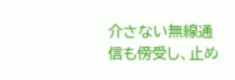介さない無線通信も傍受し、止め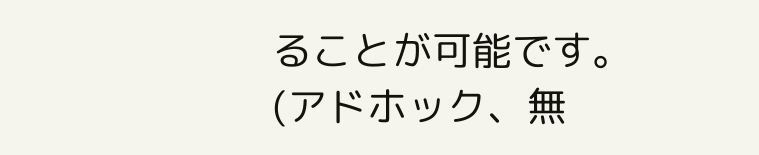ることが可能です。
(アドホック、無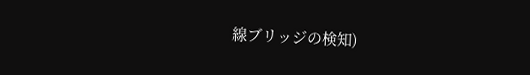線ブリッジの検知)